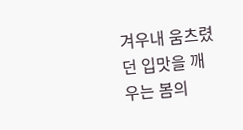겨우내 움츠렸던 입맛을 깨우는 봄의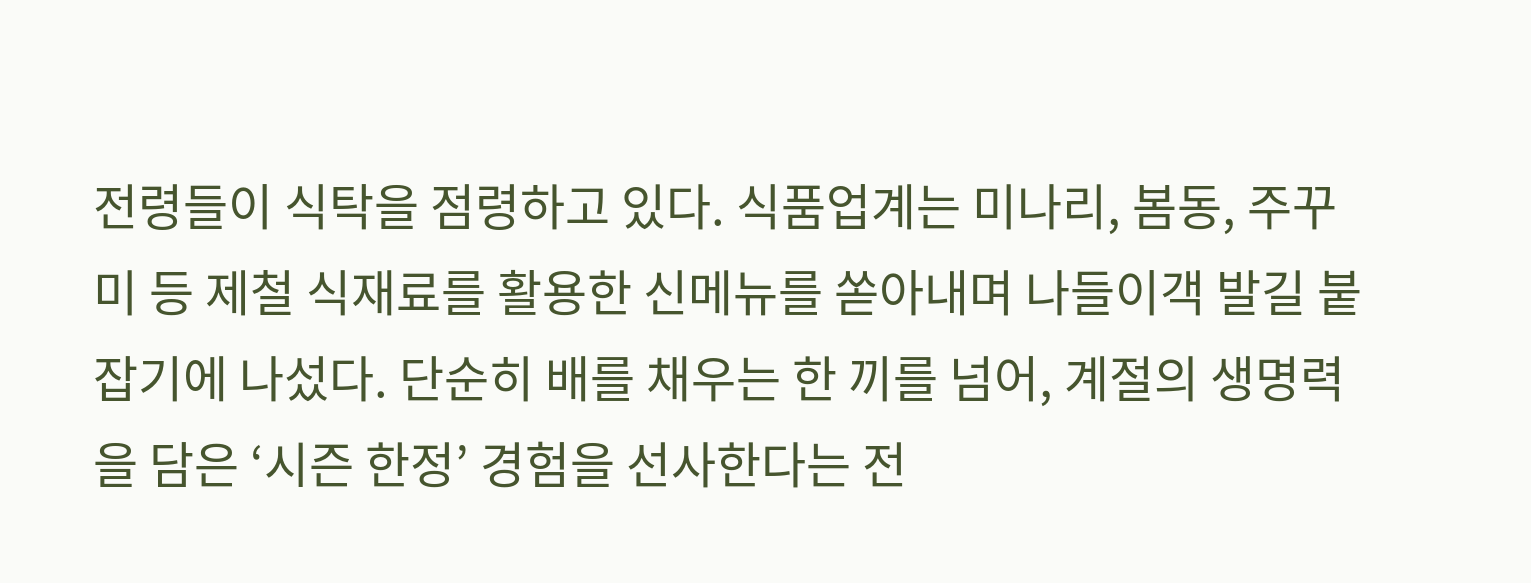전령들이 식탁을 점령하고 있다. 식품업계는 미나리, 봄동, 주꾸미 등 제철 식재료를 활용한 신메뉴를 쏟아내며 나들이객 발길 붙잡기에 나섰다. 단순히 배를 채우는 한 끼를 넘어, 계절의 생명력을 담은 ‘시즌 한정’ 경험을 선사한다는 전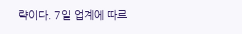략이다. 7일 업계에 따르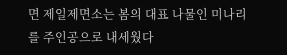면 제일제면소는 봄의 대표 나물인 미나리를 주인공으로 내세웠다